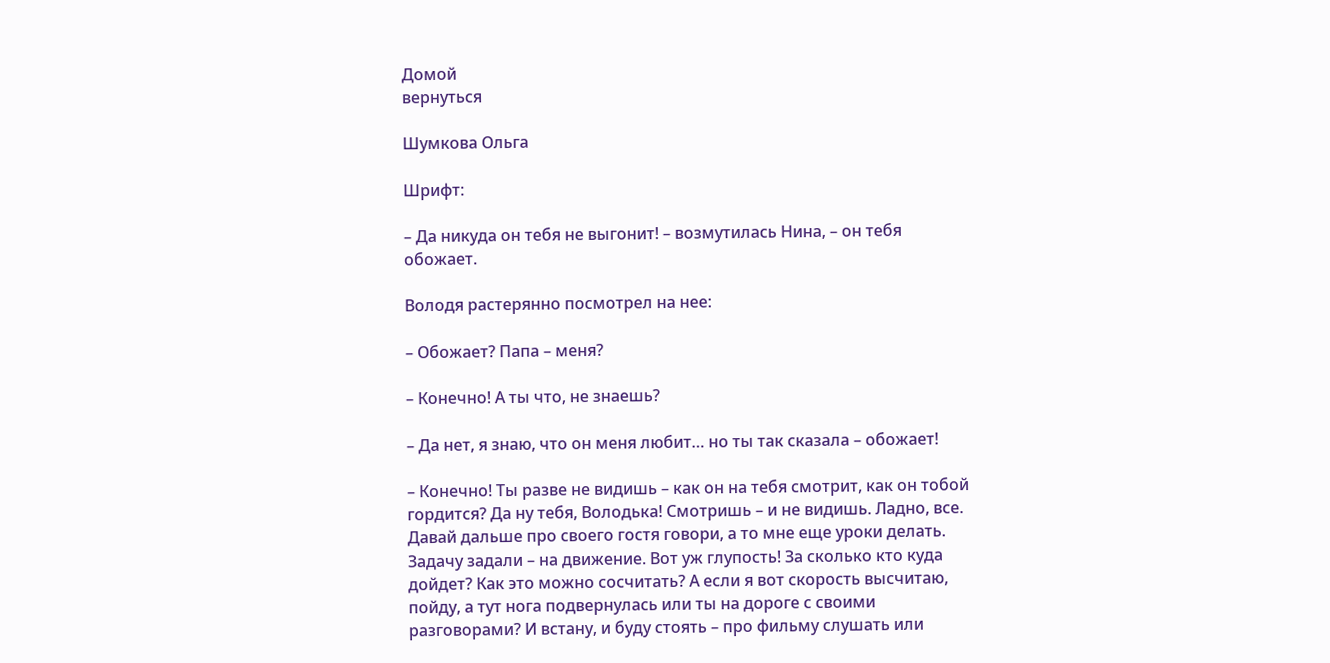Домой
вернуться

Шумкова Ольга

Шрифт:

– Да никуда он тебя не выгонит! – возмутилась Нина, – он тебя обожает.

Володя растерянно посмотрел на нее:

– Обожает? Папа – меня?

– Конечно! А ты что, не знаешь?

– Да нет, я знаю, что он меня любит… но ты так сказала – обожает!

– Конечно! Ты разве не видишь – как он на тебя смотрит, как он тобой гордится? Да ну тебя, Володька! Смотришь – и не видишь. Ладно, все. Давай дальше про своего гостя говори, а то мне еще уроки делать. Задачу задали – на движение. Вот уж глупость! За сколько кто куда дойдет? Как это можно сосчитать? А если я вот скорость высчитаю, пойду, а тут нога подвернулась или ты на дороге с своими разговорами? И встану, и буду стоять – про фильму слушать или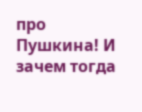про Пушкина! И зачем тогда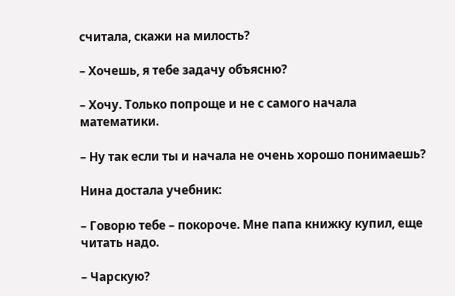считала, скажи на милость?

– Хочешь, я тебе задачу объясню?

– Хочу. Только попроще и не с самого начала математики.

– Ну так если ты и начала не очень хорошо понимаешь?

Нина достала учебник:

– Говорю тебе – покороче. Мне папа книжку купил, еще читать надо.

– Чарскую?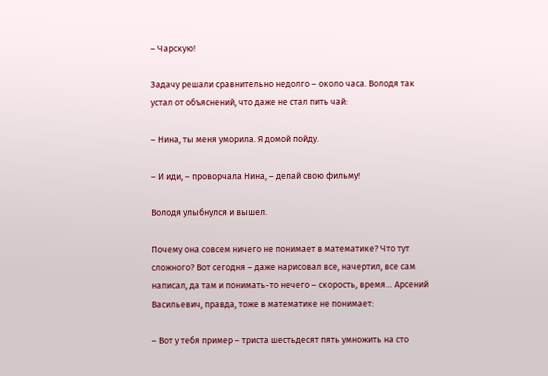– Чарскую!

Задачу решали сравнительно недолго – около часа. Володя так устал от объяснений, что даже не стал пить чай:

– Нина, ты меня уморила. Я домой пойду.

– И иди, – проворчала Нина, – делай свою фильму!

Володя улыбнулся и вышел.

Почему она совсем ничего не понимает в математике? Что тут сложного? Вот сегодня – даже нарисовал все, начертил, все сам написал, да там и понимать-то нечего – скорость, время… Арсений Васильевич, правда, тоже в математике не понимает:

– Вот у тебя пример – триста шестьдесят пять умножить на сто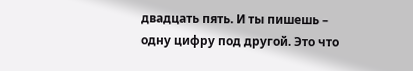двадцать пять. И ты пишешь – одну цифру под другой. Это что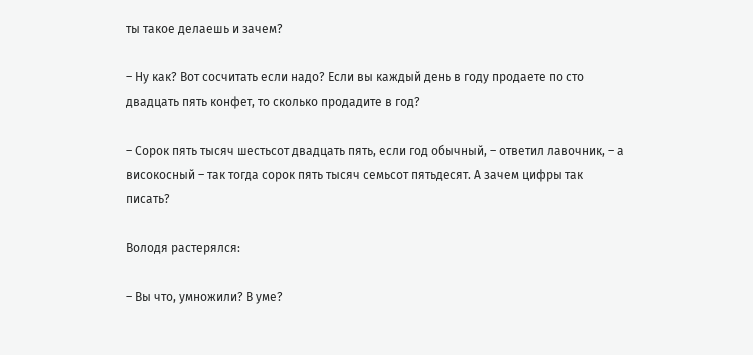ты такое делаешь и зачем?

– Ну как? Вот сосчитать если надо? Если вы каждый день в году продаете по сто двадцать пять конфет, то сколько продадите в год?

– Сорок пять тысяч шестьсот двадцать пять, если год обычный, – ответил лавочник, – а високосный – так тогда сорок пять тысяч семьсот пятьдесят. А зачем цифры так писать?

Володя растерялся:

– Вы что, умножили? В уме?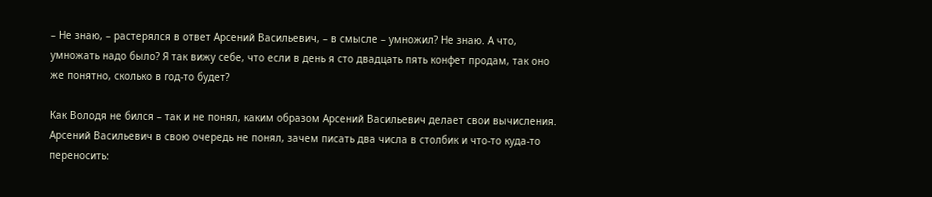– Не знаю, – растерялся в ответ Арсений Васильевич, – в смысле – умножил? Не знаю. А что, умножать надо было? Я так вижу себе, что если в день я сто двадцать пять конфет продам, так оно же понятно, сколько в год-то будет?

Как Володя не бился – так и не понял, каким образом Арсений Васильевич делает свои вычисления. Арсений Васильевич в свою очередь не понял, зачем писать два числа в столбик и что-то куда-то переносить: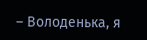– Володенька, я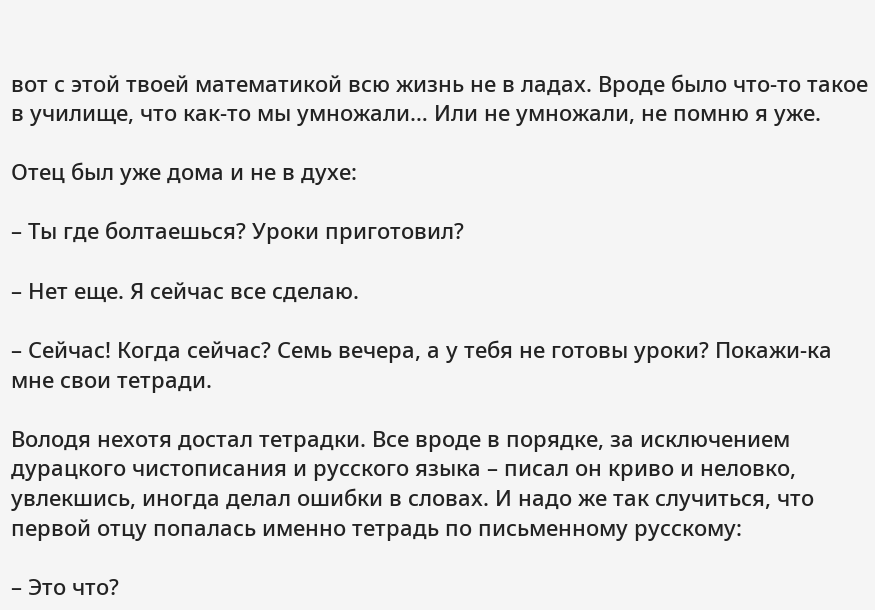вот с этой твоей математикой всю жизнь не в ладах. Вроде было что-то такое в училище, что как-то мы умножали… Или не умножали, не помню я уже.

Отец был уже дома и не в духе:

– Ты где болтаешься? Уроки приготовил?

– Нет еще. Я сейчас все сделаю.

– Сейчас! Когда сейчас? Семь вечера, а у тебя не готовы уроки? Покажи-ка мне свои тетради.

Володя нехотя достал тетрадки. Все вроде в порядке, за исключением дурацкого чистописания и русского языка – писал он криво и неловко, увлекшись, иногда делал ошибки в словах. И надо же так случиться, что первой отцу попалась именно тетрадь по письменному русскому:

– Это что?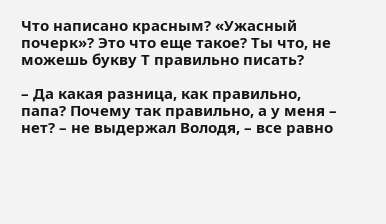Что написано красным? «Ужасный почерк»? Это что еще такое? Ты что, не можешь букву Т правильно писать?

– Да какая разница, как правильно, папа? Почему так правильно, а у меня – нет? – не выдержал Володя, – все равно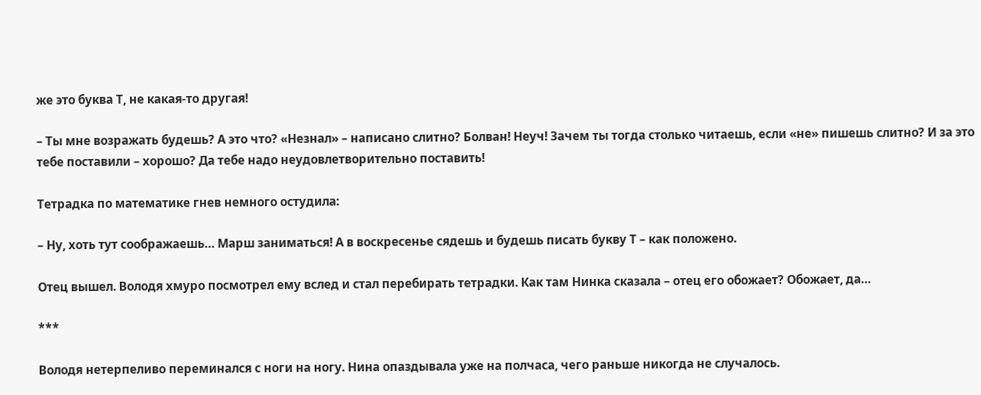же это буква Т, не какая-то другая!

– Ты мне возражать будешь? А это что? «Незнал» – написано слитно? Болван! Неуч! Зачем ты тогда столько читаешь, если «не» пишешь слитно? И за это тебе поставили – хорошо? Да тебе надо неудовлетворительно поставить!

Тетрадка по математике гнев немного остудила:

– Ну, хоть тут соображаешь… Марш заниматься! А в воскресенье сядешь и будешь писать букву Т – как положено.

Отец вышел. Володя хмуро посмотрел ему вслед и стал перебирать тетрадки. Как там Нинка сказала – отец его обожает? Обожает, да…

***

Володя нетерпеливо переминался с ноги на ногу. Нина опаздывала уже на полчаса, чего раньше никогда не случалось.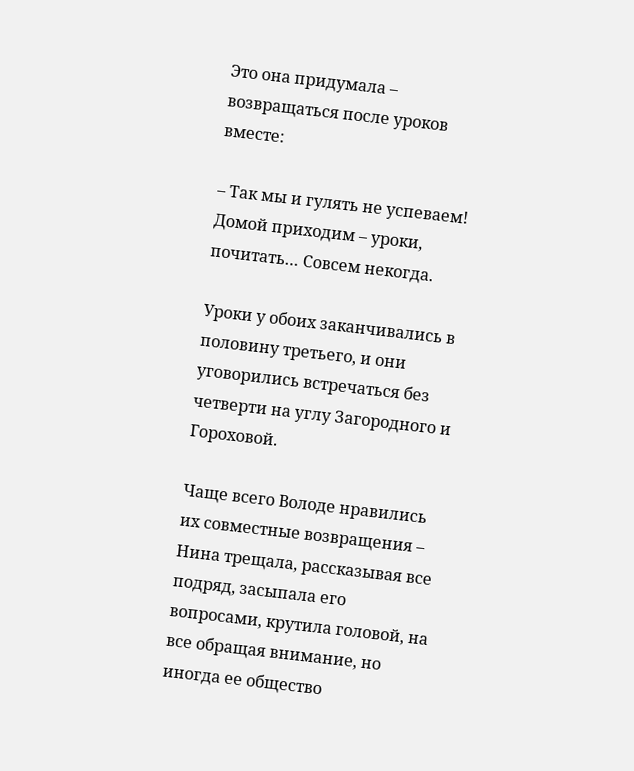Это она придумала – возвращаться после уроков вместе:

– Так мы и гулять не успеваем! Домой приходим – уроки, почитать… Совсем некогда.

Уроки у обоих заканчивались в половину третьего, и они уговорились встречаться без четверти на углу Загородного и Гороховой.

Чаще всего Володе нравились их совместные возвращения – Нина трещала, рассказывая все подряд, засыпала его вопросами, крутила головой, на все обращая внимание, но иногда ее общество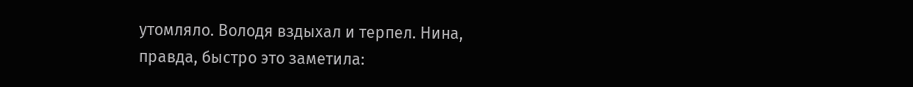утомляло. Володя вздыхал и терпел. Нина, правда, быстро это заметила: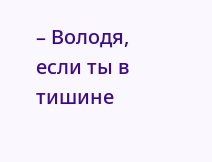– Володя, если ты в тишине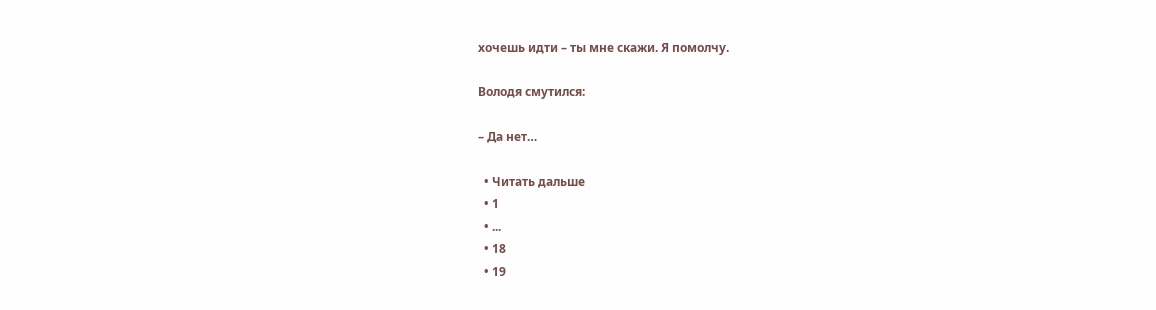хочешь идти – ты мне скажи. Я помолчу.

Володя смутился:

– Да нет…

  • Читать дальше
  • 1
  • ...
  • 18
  • 19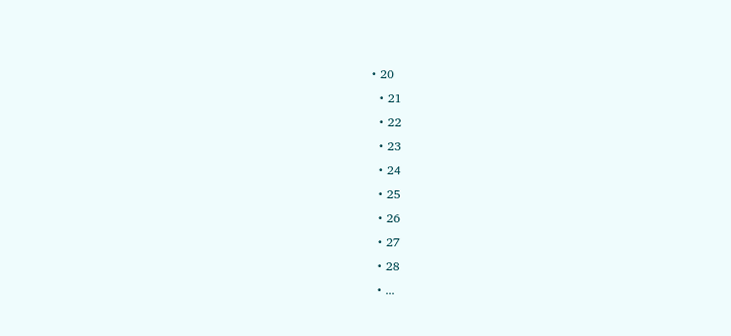• 20
  • 21
  • 22
  • 23
  • 24
  • 25
  • 26
  • 27
  • 28
  • ...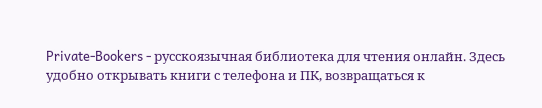Private-Bookers - русскоязычная библиотека для чтения онлайн. Здесь удобно открывать книги с телефона и ПК, возвращаться к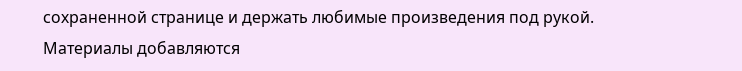сохраненной странице и держать любимые произведения под рукой. Материалы добавляются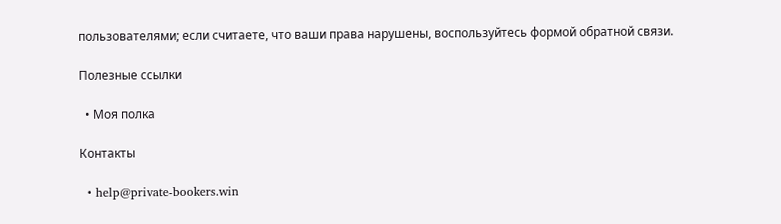пользователями; если считаете, что ваши права нарушены, воспользуйтесь формой обратной связи.

Полезные ссылки

  • Моя полка

Контакты

  • help@private-bookers.win